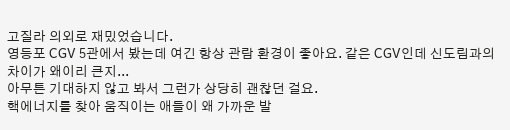고질라 의외로 재밌었습니다.
영등포 CGV 5관에서 봤는데 여긴 항상 관람 환경이 좋아요. 같은 CGV인데 신도림과의 차이가 왜이리 큰지...
아무튼 기대하지 않고 봐서 그런가 상당히 괜찮던 걸요.
핵에너지를 찾아 움직이는 애들이 왜 가까운 발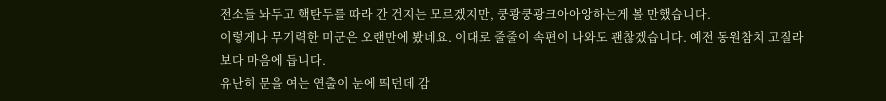전소들 놔두고 핵탄두를 따라 간 건지는 모르겠지만, 쿵쾅쿵광크아아앙하는게 볼 만했습니다.
이렇게나 무기력한 미군은 오랜만에 봤네요. 이대로 줄줄이 속편이 나와도 괜찮겠습니다. 예전 동원참치 고질라 보다 마음에 듭니다.
유난히 문을 여는 연출이 눈에 띄던데 감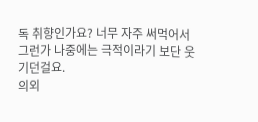독 취향인가요? 너무 자주 써먹어서 그런가 나중에는 극적이라기 보단 웃기던걸요.
의외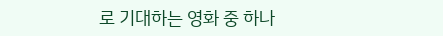로 기대하는 영화 중 하나